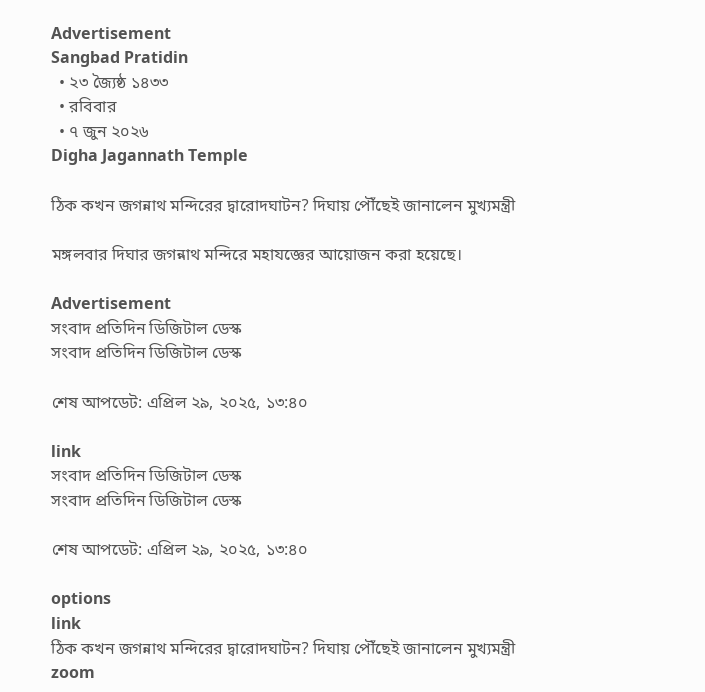Advertisement
Sangbad Pratidin
  • ২৩ জ্যৈষ্ঠ ১৪৩৩
  • রবিবার
  • ৭ জুন ২০২৬
Digha Jagannath Temple

ঠিক কখন জগন্নাথ মন্দিরের দ্বারোদঘাটন? দিঘায় পৌঁছেই জানালেন মুখ্যমন্ত্রী

মঙ্গলবার দিঘার জগন্নাথ মন্দিরে মহাযজ্ঞের আয়োজন করা হয়েছে।

Advertisement
সংবাদ প্রতিদিন ডিজিটাল ডেস্ক
সংবাদ প্রতিদিন ডিজিটাল ডেস্ক

শেষ আপডেট: এপ্রিল ২৯, ২০২৫, ১৩:৪০

link
সংবাদ প্রতিদিন ডিজিটাল ডেস্ক
সংবাদ প্রতিদিন ডিজিটাল ডেস্ক

শেষ আপডেট: এপ্রিল ২৯, ২০২৫, ১৩:৪০

options
link
ঠিক কখন জগন্নাথ মন্দিরের দ্বারোদঘাটন? দিঘায় পৌঁছেই জানালেন মুখ্যমন্ত্রী zoom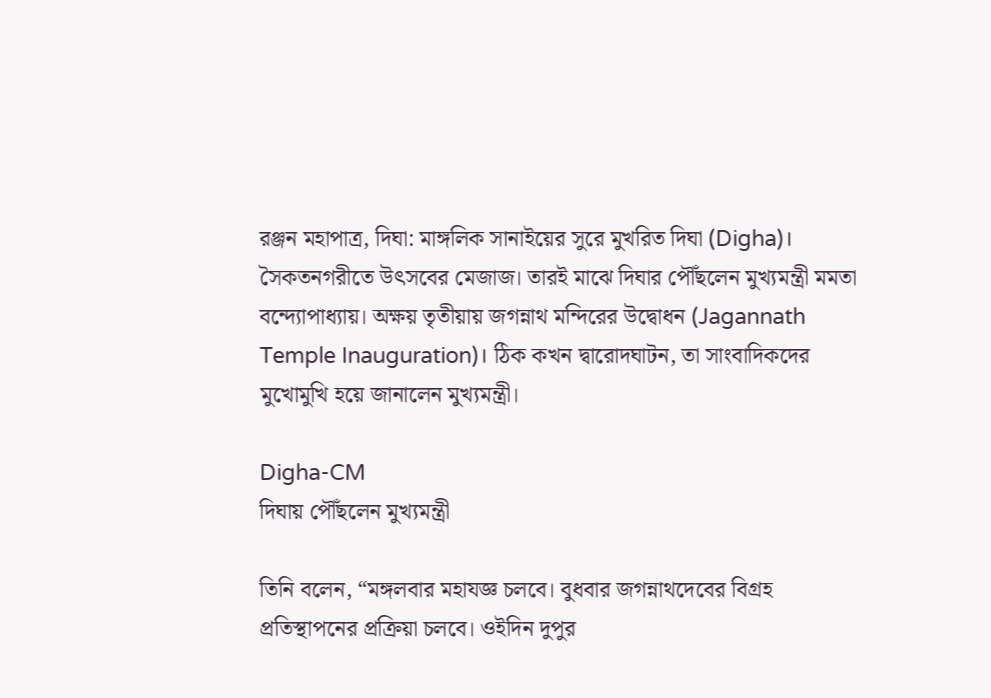রঞ্জন মহাপাত্র, দিঘা: মাঙ্গলিক সানাইয়ের সুরে মুখরিত দিঘা (Digha)। সৈকতনগরীতে উৎসবের মেজাজ। তারই মাঝে দিঘার পৌঁছলেন মুখ্যমন্ত্রী মমতা বন্দ্যোপাধ্যায়। অক্ষয় তৃতীয়ায় জগন্নাথ মন্দিরের উদ্বোধন (Jagannath Temple Inauguration)। ঠিক কখন দ্বারোদঘাটন, তা সাংবাদিকদের মুখোমুখি হয়ে জানালেন মুখ্যমন্ত্রী।

Digha-CM
দিঘায় পৌঁছলেন মুখ্যমন্ত্রী

তিনি বলেন, “মঙ্গলবার মহাযজ্ঞ চলবে। বুধবার জগন্নাথদেবের বিগ্রহ প্রতিস্থাপনের প্রক্রিয়া চলবে। ওইদিন দুপুর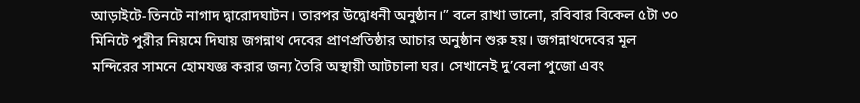আড়াইটে-তিনটে নাগাদ দ্বারোদঘাটন। তারপর উদ্বোধনী অনুষ্ঠান।” বলে রাখা ভালো, রবিবার বিকেল ৫টা ৩০ মিনিটে পুরীর নিয়মে দিঘায় জগন্নাথ দেবের প্রাণপ্রতিষ্ঠার আচার অনুষ্ঠান শুরু হয়। জগন্নাথদেবের মূল মন্দিরের সামনে হোমযজ্ঞ করার জন্য তৈরি অস্থায়ী আটচালা ঘর। সেখানেই দু’বেলা পুজো এবং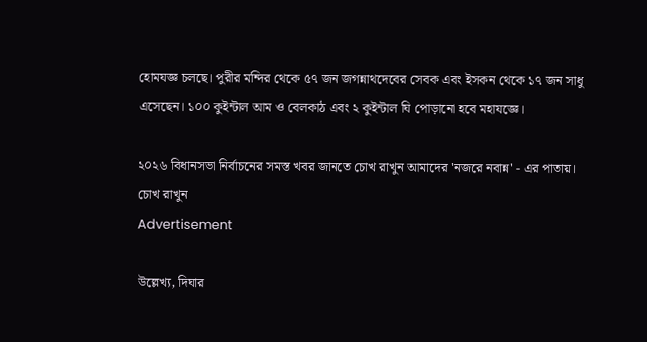হোমযজ্ঞ চলছে। পুরীর মন্দির থেকে ৫৭ জন জগন্নাথদেবের সেবক এবং ইসকন থেকে ১৭ জন সাধু এসেছেন। ১০০ কুইন্টাল আম ও বেলকাঠ এবং ২ কুইন্টাল ঘি পোড়ানো হবে মহাযজ্ঞে।

২০২৬ বিধানসভা নির্বাচনের সমস্ত খবর জানতে চোখ রাখুন আমাদের 'নজরে নবান্ন' - এর পাতায়।
চোখ রাখুন
Advertisement

উল্লেখ্য, দিঘার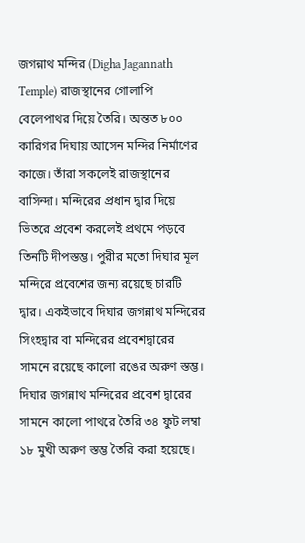জগন্নাথ মন্দির (Digha Jagannath Temple) রাজস্থানের গোলাপি বেলেপাথর দিয়ে তৈরি। অন্তত ৮০০ কারিগর দিঘায় আসেন মন্দির নির্মাণের কাজে। তাঁরা সকলেই রাজস্থানের বাসিন্দা। মন্দিরের প্রধান দ্বার দিয়ে ভিতরে প্রবেশ করলেই প্রথমে পড়বে তিনটি দীপস্তম্ভ। পুরীর মতো দিঘার মূল মন্দিরে প্রবেশের জন্য রয়েছে চারটি দ্বার। একইভাবে দিঘার জগন্নাথ মন্দিরের সিংহদ্বার বা মন্দিরের প্রবেশদ্বারের সামনে রয়েছে কালো রঙের অরুণ স্তম্ভ। দিঘার জগন্নাথ মন্দিরের প্রবেশ দ্বারের সামনে কালো পাথরে তৈরি ৩৪ ফুট লম্বা ১৮ মুখী অরুণ স্তম্ভ তৈরি করা হয়েছে।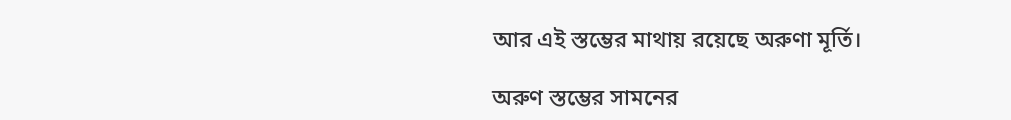আর এই স্তম্ভের মাথায় রয়েছে অরুণা মূর্তি।

অরুণ স্তম্ভের সামনের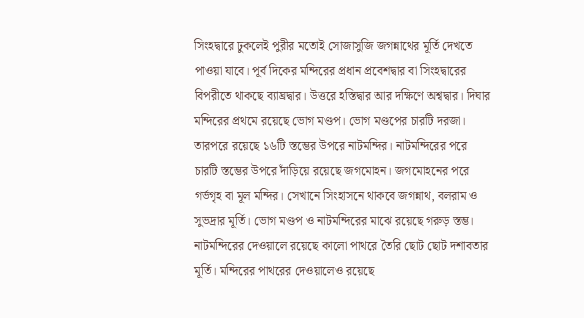সিংহদ্বারে ঢুকলেই পুরীর মতোই সোজাসুজি জগন্নাথের মূর্তি দেখতে পাওয়া যাবে। পূর্ব দিকের মন্দিরের প্রধান প্রবেশদ্বার বা সিংহদ্বারের বিপরীতে থাকছে ব্যাঘ্রদ্বার। উত্তরে হস্তিদ্বার আর দক্ষিণে অশ্বদ্বার। দিঘার মন্দিরের প্রথমে রয়েছে ভোগ মণ্ডপ। ভোগ মণ্ডপের চারটি দরজা। তারপরে রয়েছে ১৬টি স্তম্ভের উপরে নাটমন্দির। নাটমন্দিরের পরে চারটি স্তম্ভের উপরে দাঁড়িয়ে রয়েছে জগমোহন। জগমোহনের পরে গর্ভগৃহ বা মূল মন্দির। সেখানে সিংহাসনে থাকবে জগন্নাথ, বলরাম ও সুভদ্রার মূর্তি। ভোগ মণ্ডপ ও নাটমন্দিরের মাঝে রয়েছে গরুড় স্তম্ভ। নাটমন্দিরের দেওয়ালে রয়েছে কালো পাথরে তৈরি ছোট ছোট দশাবতার মূর্তি। মন্দিরের পাথরের দেওয়ালেও রয়েছে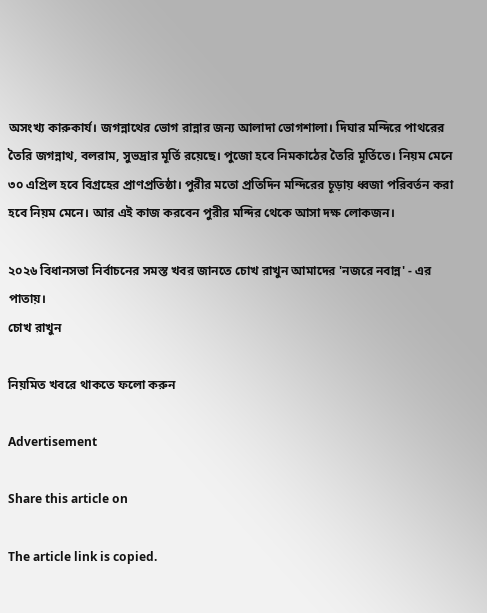অসংখ্য কারুকার্য। জগন্নাথের ভোগ রান্নার জন্য আলাদা ভোগশালা। দিঘার মন্দিরে পাথরের তৈরি জগন্নাথ, বলরাম, সুভদ্রার মূর্তি রয়েছে। পুজো হবে নিমকাঠের তৈরি মূর্তিতে। নিয়ম মেনে ৩০ এপ্রিল হবে বিগ্রহের প্রাণপ্রতিষ্ঠা। পুরীর মতো প্রতিদিন মন্দিরের চূড়ায় ধ্বজা পরিবর্তন করা হবে নিয়ম মেনে। আর এই কাজ করবেন পুরীর মন্দির থেকে আসা দক্ষ লোকজন।

২০২৬ বিধানসভা নির্বাচনের সমস্ত খবর জানতে চোখ রাখুন আমাদের 'নজরে নবান্ন' - এর পাতায়।
চোখ রাখুন

নিয়মিত খবরে থাকতে ফলো করুন

Advertisement

Share this article on

The article link is copied.